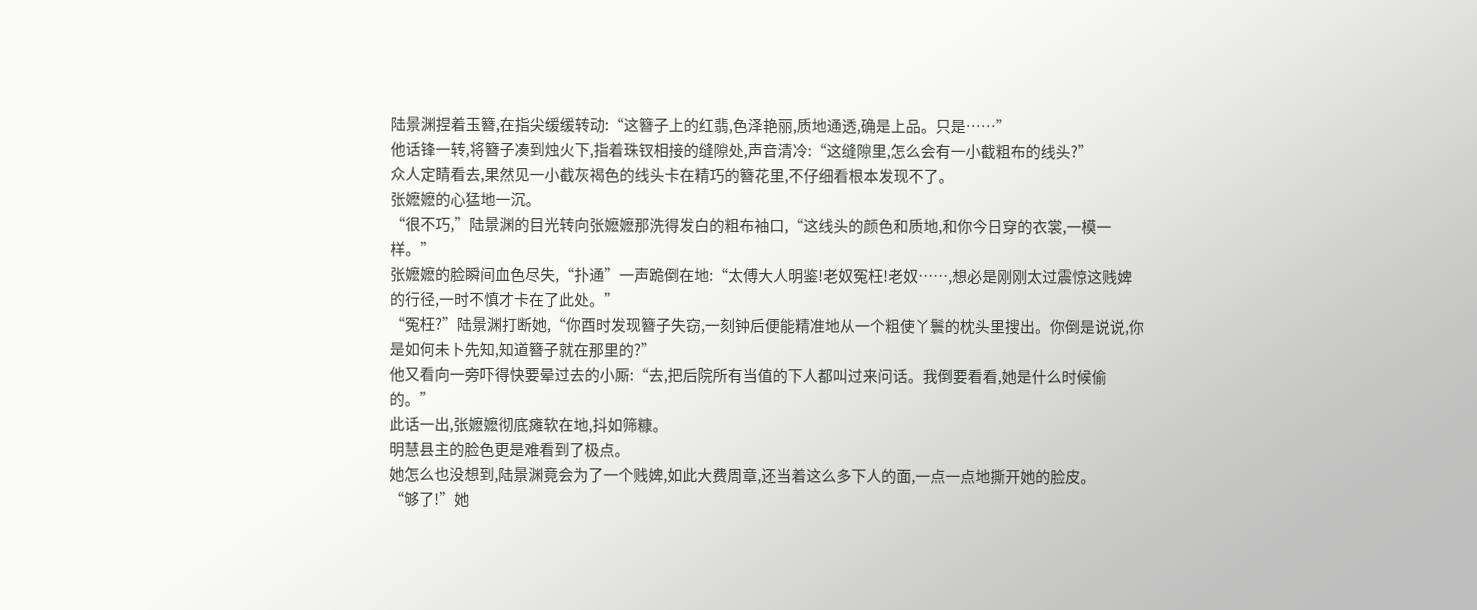陆景渊捏着玉簪,在指尖缓缓转动:“这簪子上的红翡,色泽艳丽,质地通透,确是上品。只是……”
他话锋一转,将簪子凑到烛火下,指着珠钗相接的缝隙处,声音清冷:“这缝隙里,怎么会有一小截粗布的线头?”
众人定睛看去,果然见一小截灰褐色的线头卡在精巧的簪花里,不仔细看根本发现不了。
张嬷嬷的心猛地一沉。
“很不巧,”陆景渊的目光转向张嬷嬷那洗得发白的粗布袖口,“这线头的颜色和质地,和你今日穿的衣裳,一模一样。”
张嬷嬷的脸瞬间血色尽失,“扑通”一声跪倒在地:“太傅大人明鉴!老奴冤枉!老奴……,想必是刚刚太过震惊这贱婢的行径,一时不慎才卡在了此处。”
“冤枉?”陆景渊打断她,“你酉时发现簪子失窃,一刻钟后便能精准地从一个粗使丫鬟的枕头里搜出。你倒是说说,你是如何未卜先知,知道簪子就在那里的?”
他又看向一旁吓得快要晕过去的小厮:“去,把后院所有当值的下人都叫过来问话。我倒要看看,她是什么时候偷的。”
此话一出,张嬷嬷彻底瘫软在地,抖如筛糠。
明慧县主的脸色更是难看到了极点。
她怎么也没想到,陆景渊竟会为了一个贱婢,如此大费周章,还当着这么多下人的面,一点一点地撕开她的脸皮。
“够了!”她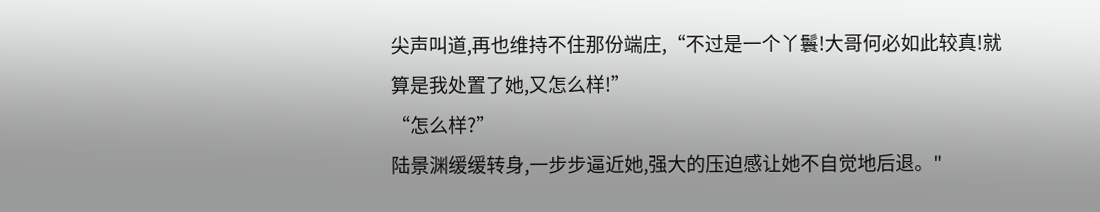尖声叫道,再也维持不住那份端庄,“不过是一个丫鬟!大哥何必如此较真!就算是我处置了她,又怎么样!”
“怎么样?”
陆景渊缓缓转身,一步步逼近她,强大的压迫感让她不自觉地后退。"